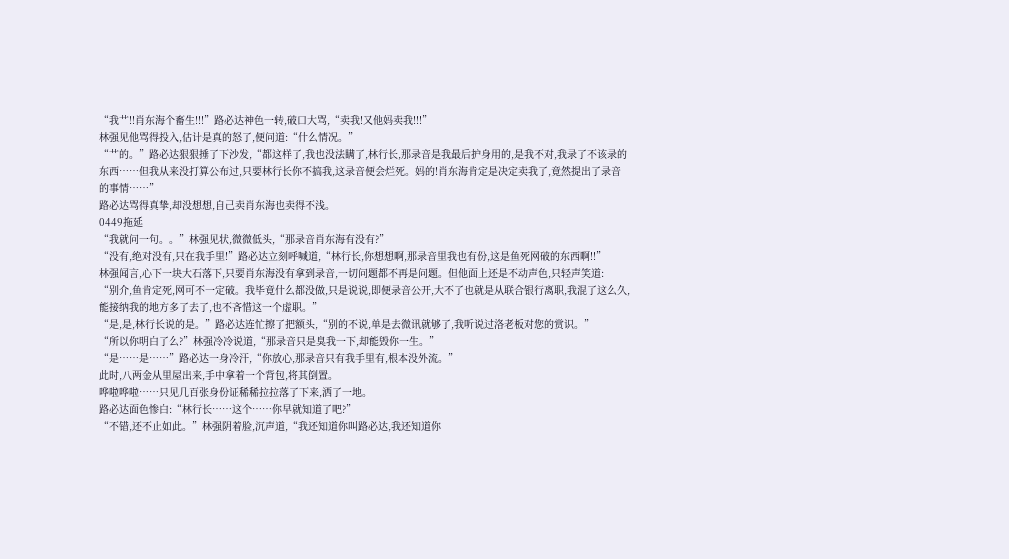“我艹!!肖东海个畜生!!!”路必达神色一转,破口大骂,“卖我!又他妈卖我!!!”
林强见他骂得投入,估计是真的怒了,便问道:“什么情况。”
“艹的。”路必达狠狠捶了下沙发,“都这样了,我也没法瞒了,林行长,那录音是我最后护身用的,是我不对,我录了不该录的东西……但我从来没打算公布过,只要林行长你不搞我,这录音便会烂死。妈的!肖东海肯定是决定卖我了,竟然提出了录音的事情……”
路必达骂得真挚,却没想想,自己卖肖东海也卖得不浅。
0449拖延
“我就问一句。。”林强见状,微微低头,“那录音肖东海有没有?”
“没有,绝对没有,只在我手里!”路必达立刻呼喊道,“林行长,你想想啊,那录音里我也有份,这是鱼死网破的东西啊!!”
林强闻言,心下一块大石落下,只要肖东海没有拿到录音,一切问题都不再是问题。但他面上还是不动声色,只轻声笑道:
“别介,鱼肯定死,网可不一定破。我毕竟什么都没做,只是说说,即便录音公开,大不了也就是从联合银行离职,我混了这么久,能接纳我的地方多了去了,也不吝惜这一个虚职。”
“是,是,林行长说的是。”路必达连忙擦了把额头,“别的不说,单是去微讯就够了,我听说过洛老板对您的赏识。”
“所以你明白了么?”林强冷冷说道,“那录音只是臭我一下,却能毁你一生。”
“是……是……”路必达一身冷汗,“你放心,那录音只有我手里有,根本没外流。”
此时,八两金从里屋出来,手中拿着一个背包,将其倒置。
哗啦哗啦……只见几百张身份证稀稀拉拉落了下来,洒了一地。
路必达面色惨白:“林行长……这个……你早就知道了吧?”
“不错,还不止如此。”林强阴着脸,沉声道,“我还知道你叫路必达,我还知道你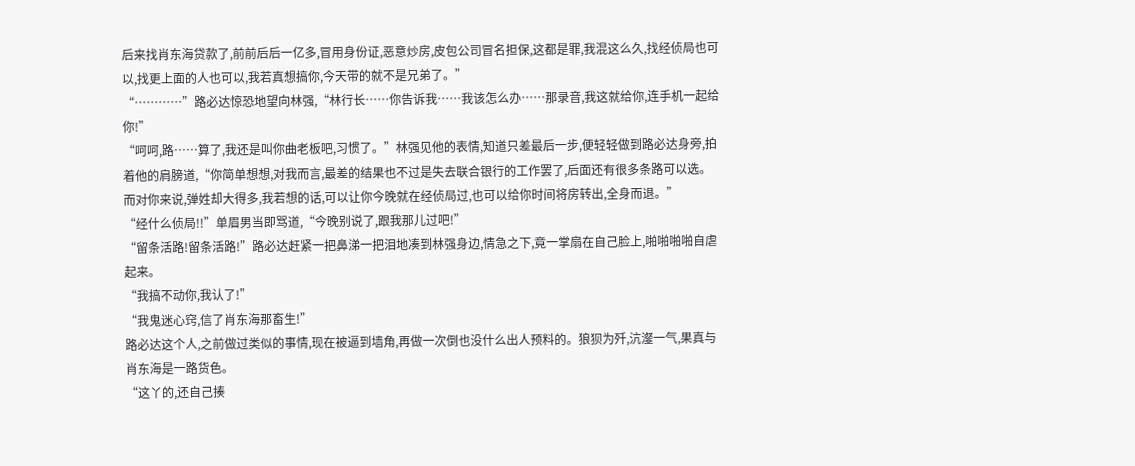后来找肖东海贷款了,前前后后一亿多,冒用身份证,恶意炒房,皮包公司冒名担保,这都是罪,我混这么久,找经侦局也可以,找更上面的人也可以,我若真想搞你,今天带的就不是兄弟了。”
“…………”路必达惊恐地望向林强,“林行长……你告诉我……我该怎么办……那录音,我这就给你,连手机一起给你!”
“呵呵,路……算了,我还是叫你曲老板吧,习惯了。”林强见他的表情,知道只差最后一步,便轻轻做到路必达身旁,拍着他的肩膀道,“你简单想想,对我而言,最差的结果也不过是失去联合银行的工作罢了,后面还有很多条路可以选。而对你来说,弹姓却大得多,我若想的话,可以让你今晚就在经侦局过,也可以给你时间将房转出,全身而退。”
“经什么侦局!!”单眉男当即骂道,“今晚别说了,跟我那儿过吧!”
“留条活路!留条活路!”路必达赶紧一把鼻涕一把泪地凑到林强身边,情急之下,竟一掌扇在自己脸上,啪啪啪啪自虐起来。
“我搞不动你,我认了!”
“我鬼迷心窍,信了肖东海那畜生!”
路必达这个人,之前做过类似的事情,现在被逼到墙角,再做一次倒也没什么出人预料的。狼狈为歼,沆瀣一气,果真与肖东海是一路货色。
“这丫的,还自己揍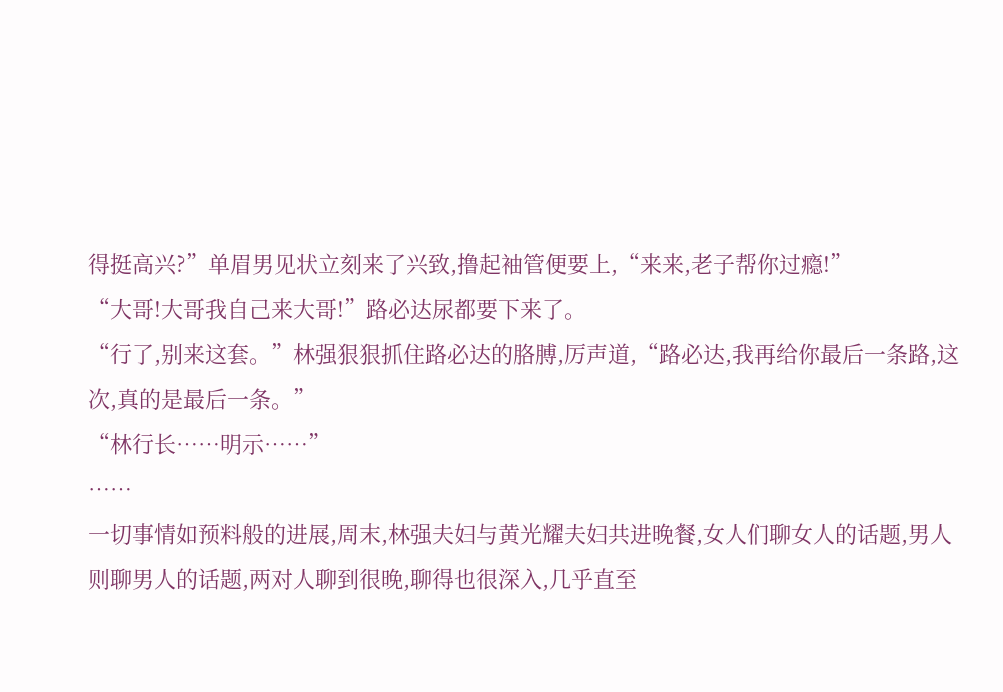得挺高兴?”单眉男见状立刻来了兴致,撸起袖管便要上,“来来,老子帮你过瘾!”
“大哥!大哥我自己来大哥!”路必达尿都要下来了。
“行了,别来这套。”林强狠狠抓住路必达的胳膊,厉声道,“路必达,我再给你最后一条路,这次,真的是最后一条。”
“林行长……明示……”
……
一切事情如预料般的进展,周末,林强夫妇与黄光耀夫妇共进晚餐,女人们聊女人的话题,男人则聊男人的话题,两对人聊到很晚,聊得也很深入,几乎直至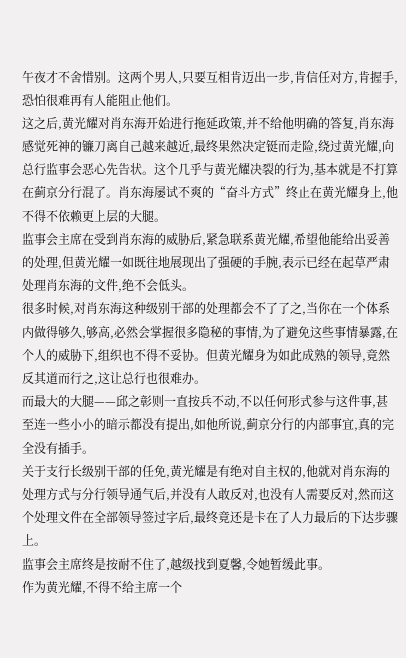午夜才不舍惜别。这两个男人,只要互相肯迈出一步,肯信任对方,肯握手,恐怕很难再有人能阻止他们。
这之后,黄光耀对肖东海开始进行拖延政策,并不给他明确的答复,肖东海感觉死神的镰刀离自己越来越近,最终果然决定铤而走险,绕过黄光耀,向总行监事会恶心先告状。这个几乎与黄光耀决裂的行为,基本就是不打算在蓟京分行混了。肖东海屡试不爽的“奋斗方式”终止在黄光耀身上,他不得不依赖更上层的大腿。
监事会主席在受到肖东海的威胁后,紧急联系黄光耀,希望他能给出妥善的处理,但黄光耀一如既往地展现出了强硬的手腕,表示已经在起草严肃处理肖东海的文件,绝不会低头。
很多时候,对肖东海这种级别干部的处理都会不了了之,当你在一个体系内做得够久,够高,必然会掌握很多隐秘的事情,为了避免这些事情暴露,在个人的威胁下,组织也不得不妥协。但黄光耀身为如此成熟的领导,竟然反其道而行之,这让总行也很难办。
而最大的大腿——邱之彰则一直按兵不动,不以任何形式参与这件事,甚至连一些小小的暗示都没有提出,如他所说,蓟京分行的内部事宜,真的完全没有插手。
关于支行长级别干部的任免,黄光耀是有绝对自主权的,他就对肖东海的处理方式与分行领导通气后,并没有人敢反对,也没有人需要反对,然而这个处理文件在全部领导签过字后,最终竟还是卡在了人力最后的下达步骤上。
监事会主席终是按耐不住了,越级找到夏馨,令她暂缓此事。
作为黄光耀,不得不给主席一个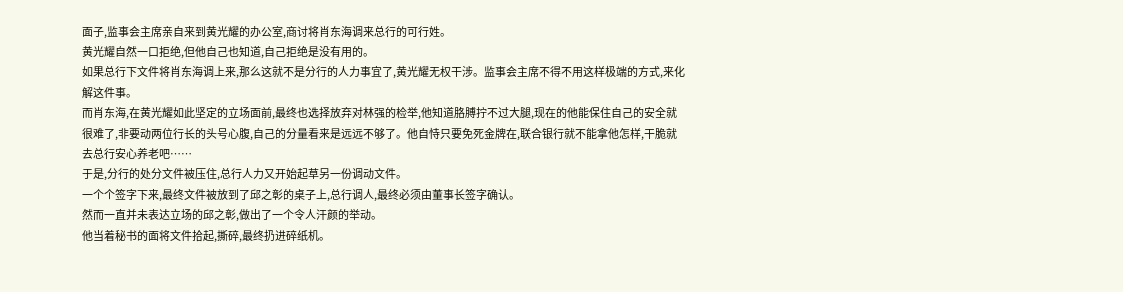面子,监事会主席亲自来到黄光耀的办公室,商讨将肖东海调来总行的可行姓。
黄光耀自然一口拒绝,但他自己也知道,自己拒绝是没有用的。
如果总行下文件将肖东海调上来,那么这就不是分行的人力事宜了,黄光耀无权干涉。监事会主席不得不用这样极端的方式,来化解这件事。
而肖东海,在黄光耀如此坚定的立场面前,最终也选择放弃对林强的检举,他知道胳膊拧不过大腿,现在的他能保住自己的安全就很难了,非要动两位行长的头号心腹,自己的分量看来是远远不够了。他自恃只要免死金牌在,联合银行就不能拿他怎样,干脆就去总行安心养老吧……
于是,分行的处分文件被压住,总行人力又开始起草另一份调动文件。
一个个签字下来,最终文件被放到了邱之彰的桌子上,总行调人,最终必须由董事长签字确认。
然而一直并未表达立场的邱之彰,做出了一个令人汗颜的举动。
他当着秘书的面将文件拾起,撕碎,最终扔进碎纸机。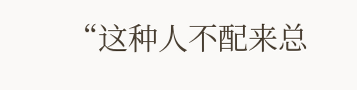“这种人不配来总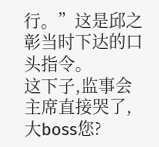行。”这是邱之彰当时下达的口头指令。
这下子,监事会主席直接哭了,大boss您?